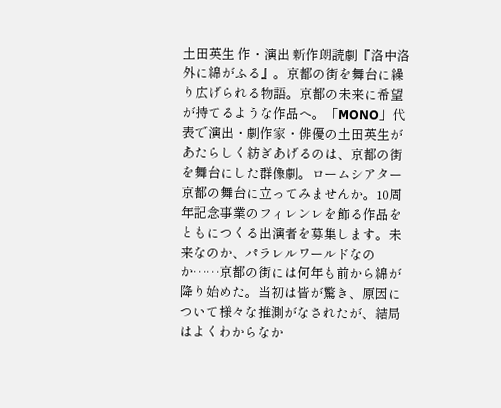土田英生 作・演出 新作朗読劇『洛中洛外に綿がふる』。京都の街を舞台に繰り広げられる物語。京都の未来に希望が持てるような作品へ。「MONO」代表で演出・劇作家・俳優の土田英生があたらしく紡ぎあげるのは、京都の街を舞台にした群像劇。ロームシアター京都の舞台に立ってみませんか。10周年記念事業のフィレンレを飾る作品をともにつくる出演者を募集します。未来なのか、パラレルワールドなのか……京都の街には何年も前から綿が降り始めた。当初は皆が驚き、原因について様々な推測がなされたが、結局はよくわからなか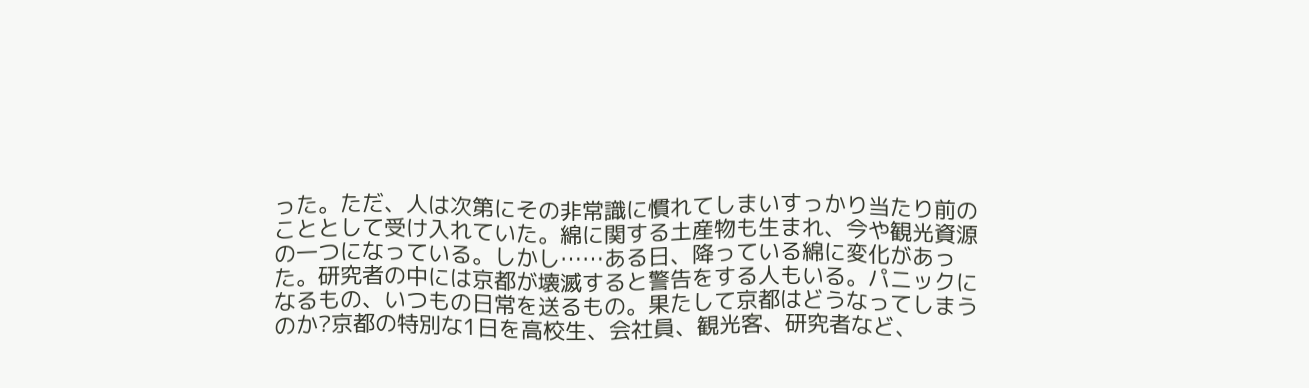った。ただ、人は次第にその非常識に慣れてしまいすっかり当たり前のこととして受け入れていた。綿に関する土産物も生まれ、今や観光資源の一つになっている。しかし……ある日、降っている綿に変化があった。研究者の中には京都が壊滅すると警告をする人もいる。パニックになるもの、いつもの日常を送るもの。果たして京都はどうなってしまうのか?京都の特別な1日を高校生、会社員、観光客、研究者など、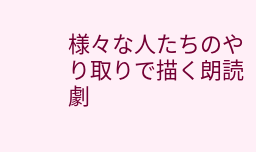様々な人たちのやり取りで描く朗読劇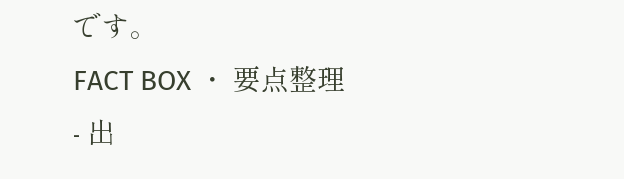です。
FACT BOX ・ 要点整理
- 出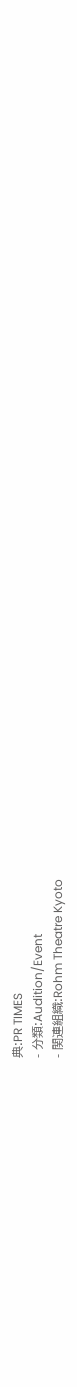典:PR TIMES
- 分類:Audition/Event
- 関連組織:Rohm Theatre Kyoto